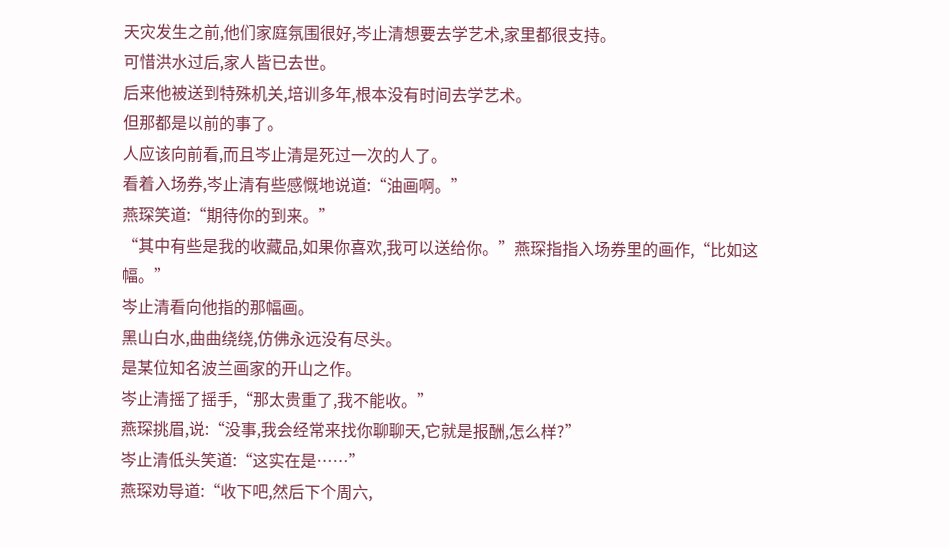天灾发生之前,他们家庭氛围很好,岑止清想要去学艺术,家里都很支持。
可惜洪水过后,家人皆已去世。
后来他被送到特殊机关,培训多年,根本没有时间去学艺术。
但那都是以前的事了。
人应该向前看,而且岑止清是死过一次的人了。
看着入场券,岑止清有些感慨地说道:“油画啊。”
燕琛笑道:“期待你的到来。”
“其中有些是我的收藏品,如果你喜欢,我可以送给你。”燕琛指指入场券里的画作,“比如这幅。”
岑止清看向他指的那幅画。
黑山白水,曲曲绕绕,仿佛永远没有尽头。
是某位知名波兰画家的开山之作。
岑止清摇了摇手,“那太贵重了,我不能收。”
燕琛挑眉,说:“没事,我会经常来找你聊聊天,它就是报酬,怎么样?”
岑止清低头笑道:“这实在是……”
燕琛劝导道:“收下吧,然后下个周六,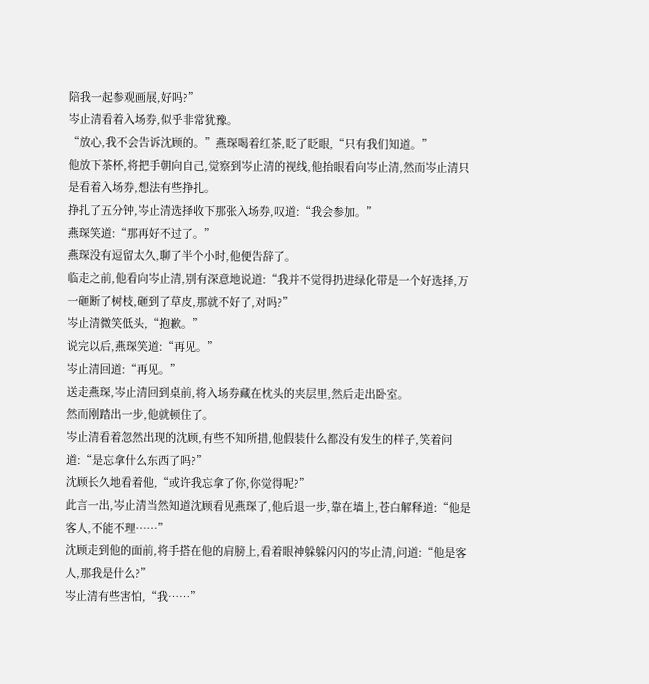陪我一起参观画展,好吗?”
岑止清看着入场券,似乎非常犹豫。
“放心,我不会告诉沈顾的。”燕琛喝着红茶,眨了眨眼,“只有我们知道。”
他放下茶杯,将把手朝向自己,觉察到岑止清的视线,他抬眼看向岑止清,然而岑止清只是看着入场券,想法有些挣扎。
挣扎了五分钟,岑止清选择收下那张入场券,叹道:“我会参加。”
燕琛笑道:“那再好不过了。”
燕琛没有逗留太久,聊了半个小时,他便告辞了。
临走之前,他看向岑止清,别有深意地说道:“我并不觉得扔进绿化带是一个好选择,万一砸断了树枝,砸到了草皮,那就不好了,对吗?”
岑止清微笑低头,“抱歉。”
说完以后,燕琛笑道:“再见。”
岑止清回道:“再见。”
送走燕琛,岑止清回到桌前,将入场券藏在枕头的夹层里,然后走出卧室。
然而刚踏出一步,他就顿住了。
岑止清看着忽然出现的沈顾,有些不知所措,他假装什么都没有发生的样子,笑着问道:“是忘拿什么东西了吗?”
沈顾长久地看着他,“或许我忘拿了你,你觉得呢?”
此言一出,岑止清当然知道沈顾看见燕琛了,他后退一步,靠在墙上,苍白解释道:“他是客人,不能不理……”
沈顾走到他的面前,将手搭在他的肩膀上,看着眼神躲躲闪闪的岑止清,问道:“他是客人,那我是什么?”
岑止清有些害怕,“我……”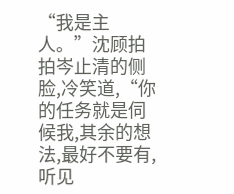“我是主人。”沈顾拍拍岑止清的侧脸,冷笑道,“你的任务就是伺候我,其余的想法,最好不要有,听见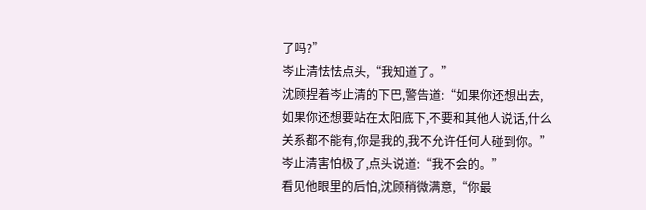了吗?”
岑止清怯怯点头,“我知道了。”
沈顾捏着岑止清的下巴,警告道:“如果你还想出去,如果你还想要站在太阳底下,不要和其他人说话,什么关系都不能有,你是我的,我不允许任何人碰到你。”
岑止清害怕极了,点头说道:“我不会的。”
看见他眼里的后怕,沈顾稍微满意,“你最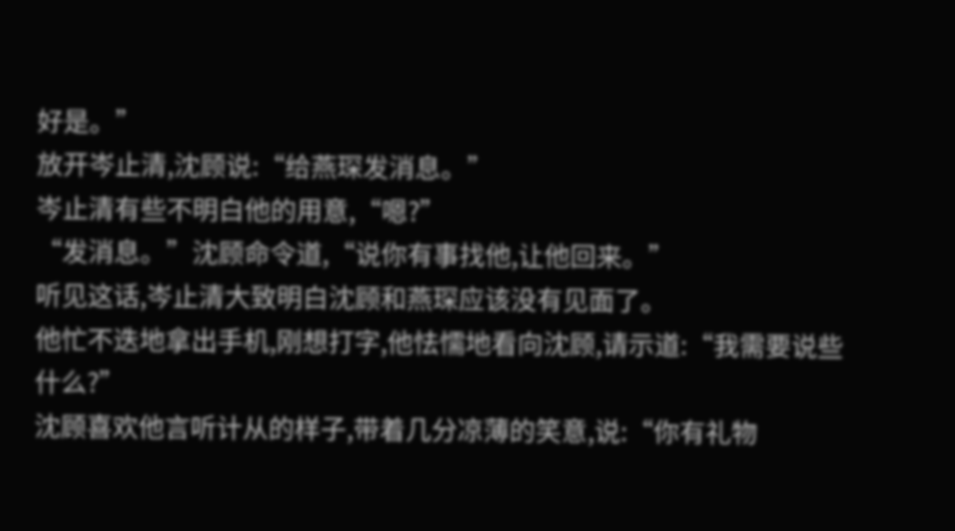好是。”
放开岑止清,沈顾说:“给燕琛发消息。”
岑止清有些不明白他的用意,“嗯?”
“发消息。”沈顾命令道,“说你有事找他,让他回来。”
听见这话,岑止清大致明白沈顾和燕琛应该没有见面了。
他忙不迭地拿出手机,刚想打字,他怯懦地看向沈顾,请示道:“我需要说些什么?”
沈顾喜欢他言听计从的样子,带着几分凉薄的笑意,说:“你有礼物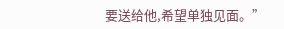要送给他,希望单独见面。”